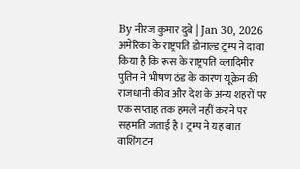By नीरज कुमार दुबे | Jan 30, 2026
अमेरिका के राष्ट्रपति डोनाल्ड ट्रम्प ने दावा किया है कि रूस के राष्ट्रपति व्लादिमीर पुतिन ने भीषण ठंड के कारण यूक्रेन की राजधानी कीव और देश के अन्य शहरों पर एक सप्ताह तक हमले नहीं करने पर सहमति जताई है। ट्रम्प ने यह बात वाशिंगटन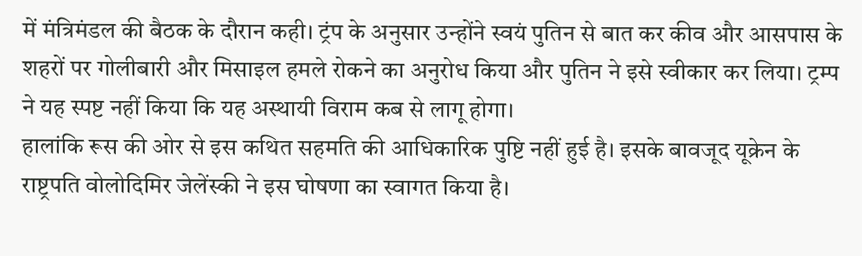में मंत्रिमंडल की बैठक के दौरान कही। ट्रंप के अनुसार उन्होंने स्वयं पुतिन से बात कर कीव और आसपास के शहरों पर गोलीबारी और मिसाइल हमले रोकने का अनुरोध किया और पुतिन ने इसे स्वीकार कर लिया। ट्रम्प ने यह स्पष्ट नहीं किया कि यह अस्थायी विराम कब से लागू होगा।
हालांकि रूस की ओर से इस कथित सहमति की आधिकारिक पुष्टि नहीं हुई है। इसके बावजूद यूक्रेन के राष्ट्रपति वोलोदिमिर जेलेंस्की ने इस घोषणा का स्वागत किया है।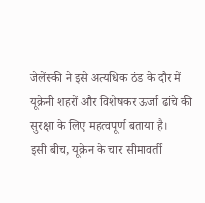जेलेंस्की ने इसे अत्यधिक ठंड के दौर में यूक्रेनी शहरों और विशेषकर ऊर्जा ढांचे की सुरक्षा के लिए महत्वपूर्ण बताया है।
इसी बीच, यूक्रेन के चार सीमावर्ती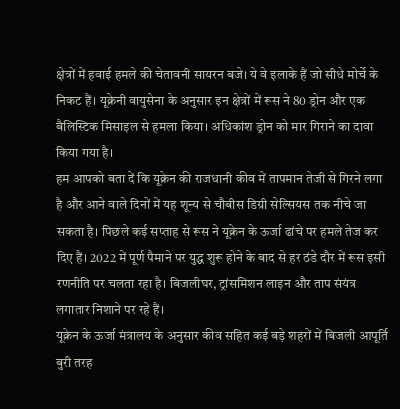क्षेत्रों में हवाई हमले की चेतावनी सायरन बजे। ये वे इलाके हैं जो सीधे मोर्चे के निकट हैं। यूक्रेनी वायुसेना के अनुसार इन क्षेत्रों में रूस ने 80 ड्रोन और एक बैलिस्टिक मिसाइल से हमला किया। अधिकांश ड्रोन को मार गिराने का दावा किया गया है।
हम आपको बता दें कि यूक्रेन की राजधानी कीव में तापमान तेजी से गिरने लगा है और आने वाले दिनों में यह शून्य से चौबीस डिग्री सेल्सियस तक नीचे जा सकता है। पिछले कई सप्ताह से रूस ने यूक्रेन के ऊर्जा ढांचे पर हमले तेज कर दिए हैं। 2022 में पूर्ण पैमाने पर युद्ध शुरू होने के बाद से हर ठंडे दौर में रूस इसी रणनीति पर चलता रहा है। बिजलीघर, ट्रांसमिशन लाइन और ताप संयंत्र लगातार निशाने पर रहे हैं।
यूक्रेन के ऊर्जा मंत्रालय के अनुसार कीव सहित कई बड़े शहरों में बिजली आपूर्ति बुरी तरह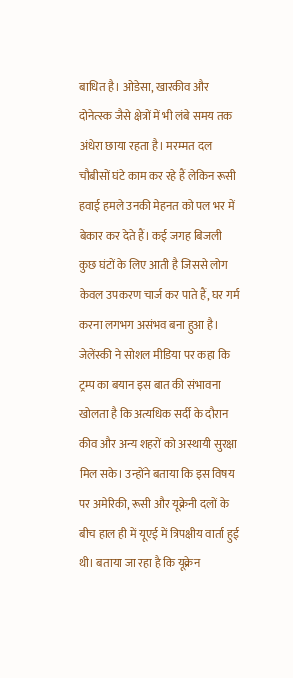बाधित है। ओडेसा, खारकीव और दोनेत्स्क जैसे क्षेत्रों में भी लंबे समय तक अंधेरा छाया रहता है। मरम्मत दल चौबीसों घंटे काम कर रहे हैं लेकिन रूसी हवाई हमले उनकी मेहनत को पल भर में बेकार कर देते हैं। कई जगह बिजली कुछ घंटों के लिए आती है जिससे लोग केवल उपकरण चार्ज कर पाते हैं, घर गर्म करना लगभग असंभव बना हुआ है।
जेलेंस्की ने सोशल मीडिया पर कहा कि ट्रम्प का बयान इस बात की संभावना खोलता है कि अत्यधिक सर्दी के दौरान कीव और अन्य शहरों को अस्थायी सुरक्षा मिल सके। उन्होंने बताया कि इस विषय पर अमेरिकी, रूसी और यूक्रेनी दलों के बीच हाल ही में यूएई में त्रिपक्षीय वार्ता हुई थी। बताया जा रहा है कि यूक्रेन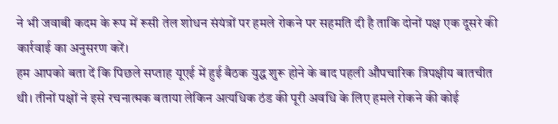ने भी जवाबी कदम के रूप में रूसी तेल शोधन संयंत्रों पर हमले रोकने पर सहमति दी है ताकि दोनों पक्ष एक दूसरे की कार्रवाई का अनुसरण करें।
हम आपको बता दें कि पिछले सप्ताह यूएई में हुई बैठक युद्ध शुरू होने के बाद पहली औपचारिक त्रिपक्षीय बातचीत थी। तीनों पक्षों ने इसे रचनात्मक बताया लेकिन अत्यधिक ठंड की पूरी अवधि के लिए हमले रोकने की कोई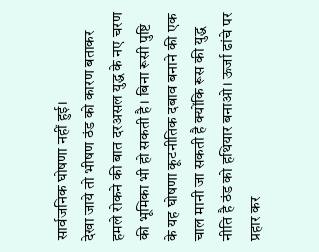सार्वजनिक घोषणा नहीं हुई।
देखा जाये तो भीषण ठंड को कारण बताकर हमले रोकने की बात दरअसल युद्ध के नए चरण की भूमिका भी हो सकती है। बिना रूसी पुष्टि के यह घोषणा कूटनीतिक दबाव बनाने की एक चाल मानी जा सकती है क्योंकि रूस की युद्ध नीति है ठंड को हथियार बनाओ। ऊर्जा ढांचे पर प्रहार कर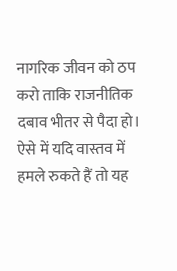नागरिक जीवन को ठप करो ताकि राजनीतिक दबाव भीतर से पैदा हो। ऐसे में यदि वास्तव में हमले रुकते हैं तो यह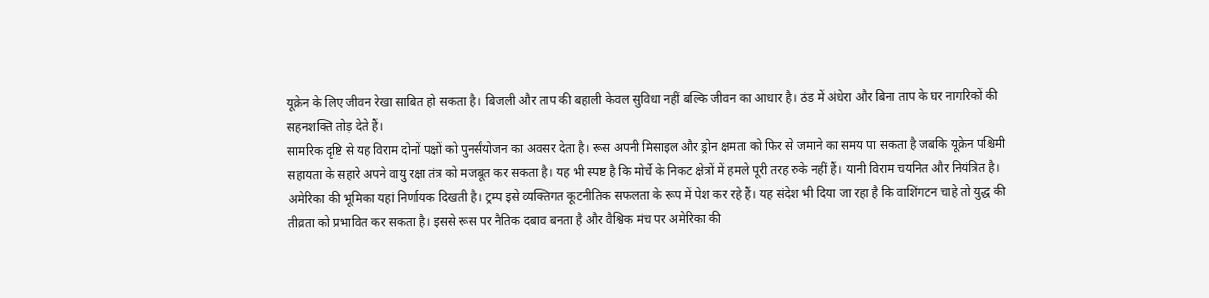यूक्रेन के लिए जीवन रेखा साबित हो सकता है। बिजली और ताप की बहाली केवल सुविधा नहीं बल्कि जीवन का आधार है। ठंड में अंधेरा और बिना ताप के घर नागरिकों की सहनशक्ति तोड़ देते हैं।
सामरिक दृष्टि से यह विराम दोनों पक्षों को पुनर्संयोजन का अवसर देता है। रूस अपनी मिसाइल और ड्रोन क्षमता को फिर से जमाने का समय पा सकता है जबकि यूक्रेन पश्चिमी सहायता के सहारे अपने वायु रक्षा तंत्र को मजबूत कर सकता है। यह भी स्पष्ट है कि मोर्चे के निकट क्षेत्रों में हमले पूरी तरह रुके नहीं हैं। यानी विराम चयनित और नियंत्रित है।
अमेरिका की भूमिका यहां निर्णायक दिखती है। ट्रम्प इसे व्यक्तिगत कूटनीतिक सफलता के रूप में पेश कर रहे हैं। यह संदेश भी दिया जा रहा है कि वाशिंगटन चाहे तो युद्ध की तीव्रता को प्रभावित कर सकता है। इससे रूस पर नैतिक दबाव बनता है और वैश्विक मंच पर अमेरिका की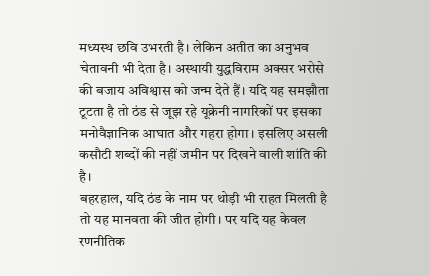मध्यस्थ छवि उभरती है। लेकिन अतीत का अनुभव चेतावनी भी देता है। अस्थायी युद्धविराम अक्सर भरोसे की बजाय अविश्वास को जन्म देते हैं। यदि यह समझौता टूटता है तो ठंड से जूझ रहे यूक्रेनी नागरिकों पर इसका मनोवैज्ञानिक आघात और गहरा होगा। इसलिए असली कसौटी शब्दों की नहीं जमीन पर दिखने वाली शांति की है।
बहरहाल, यदि ठंड के नाम पर थोड़ी भी राहत मिलती है तो यह मानवता की जीत होगी। पर यदि यह केवल रणनीतिक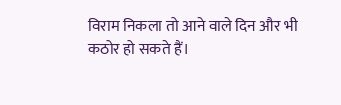विराम निकला तो आने वाले दिन और भी कठोर हो सकते हैं।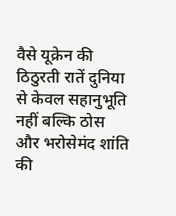वैसे यूक्रेन की ठिठुरती रातें दुनिया से केवल सहानुभूति नहीं बल्कि ठोस और भरोसेमंद शांति की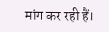मांग कर रही हैं।